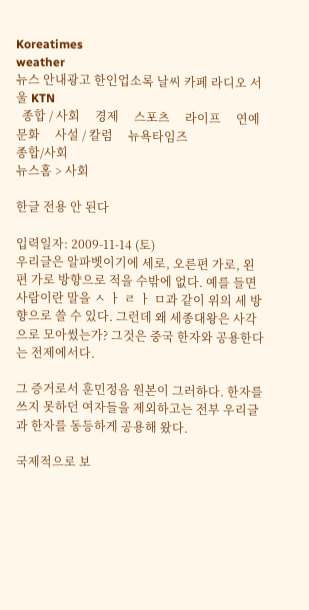Koreatimes
weather
뉴스 안내광고 한인업소록 날씨 카페 라디오 서울 KTN
  종합 / 사회     경제     스포츠     라이프     연예     문화     사설 / 칼럼     뉴욕타임즈
종합/사회
뉴스홈 > 사회

한글 전용 안 된다

입력일자: 2009-11-14 (토)
우리글은 알파벳이기에 세로, 오른편 가로, 왼편 가로 방향으로 적을 수밖에 없다. 예를 들면 사람이란 말을 ㅅ ㅏ ㄹ ㅏ ㅁ과 같이 위의 세 방향으로 쓸 수 있다. 그런데 왜 세종대왕은 사각으로 모아썼는가? 그것은 중국 한자와 공용한다는 전제에서다.

그 증거로서 훈민정음 원본이 그러하다. 한자를 쓰지 못하던 여자들을 제외하고는 전부 우리글과 한자를 동등하게 공용해 왔다.

국제적으로 보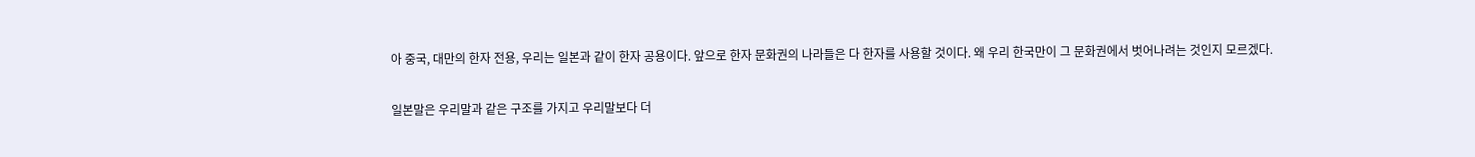아 중국, 대만의 한자 전용, 우리는 일본과 같이 한자 공용이다. 앞으로 한자 문화권의 나라들은 다 한자를 사용할 것이다. 왜 우리 한국만이 그 문화권에서 벗어나려는 것인지 모르겠다.

일본말은 우리말과 같은 구조를 가지고 우리말보다 더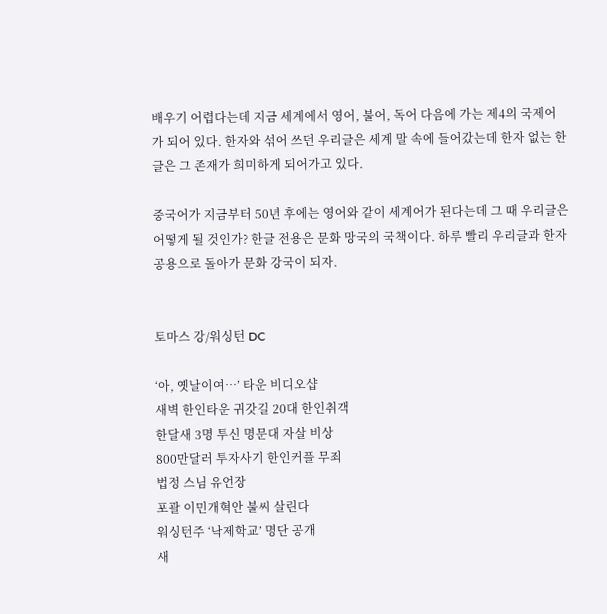배우기 어렵다는데 지금 세계에서 영어, 불어, 독어 다음에 가는 제4의 국제어가 되어 있다. 한자와 섞어 쓰던 우리글은 세계 말 속에 들어갔는데 한자 없는 한글은 그 존재가 희미하게 되어가고 있다.

중국어가 지금부터 50년 후에는 영어와 같이 세계어가 된다는데 그 때 우리글은 어떻게 될 것인가? 한글 전용은 문화 망국의 국책이다. 하루 빨리 우리글과 한자 공용으로 돌아가 문화 강국이 되자.


토마스 강/워싱턴 DC

‘아, 옛날이여…’ 타운 비디오샵
새벽 한인타운 귀갓길 20대 한인취객
한달새 3명 투신 명문대 자살 비상
800만달러 투자사기 한인커플 무죄
법정 스님 유언장
포괄 이민개혁안 불씨 살린다
워싱턴주 ‘낙제학교’ 명단 공개
새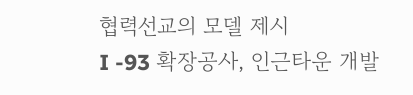협력선교의 모델 제시
I -93 확장공사, 인근타운 개발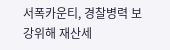서폭카운티, 경찰병력 보강위해 재산세